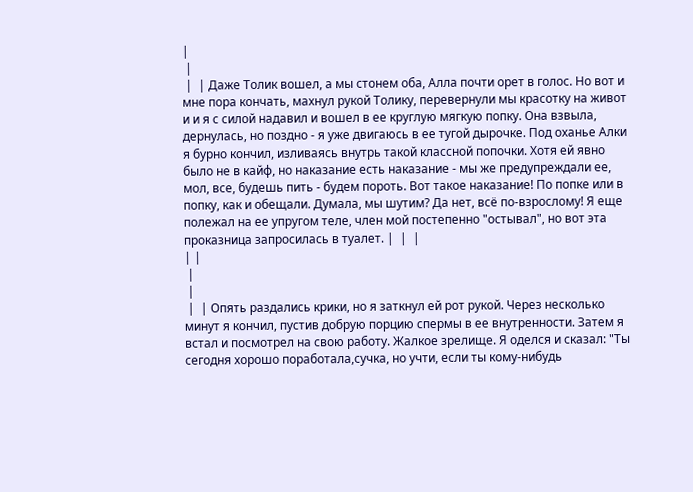|
 |
 |  | Даже Толик вошел, а мы стонем оба, Алла почти орет в голос. Но вот и мне пора кончать, махнул рукой Толику, перевернули мы красотку на живот и и я с силой надавил и вошел в ее круглую мягкую попку. Она взвыла, дернулась, но поздно - я уже двигаюсь в ее тугой дырочке. Под оханье Алки я бурно кончил, изливаясь внутрь такой классной попочки. Хотя ей явно было не в кайф, но наказание есть наказание - мы же предупреждали ее, мол, все, будешь пить - будем пороть. Вот такое наказание! По попке или в попку, как и обещали. Думала, мы шутим? Да нет, всё по-взрослому! Я еще полежал на ее упругом теле, член мой постепенно "остывал", но вот эта проказница запросилась в туалет. |  |  |
| |
 |
 |
 |  | Опять раздались крики, но я заткнул ей рот рукой. Через несколько минут я кончил, пустив добрую порцию спермы в ее внутренности. Затем я встал и посмотрел на свою работу. Жалкое зрелище. Я оделся и сказал: "Ты сегодня хорошо поработала,сучка, но учти, если ты кому-нибудь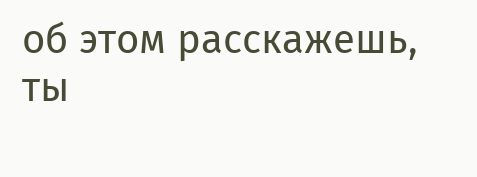об этом расскажешь, ты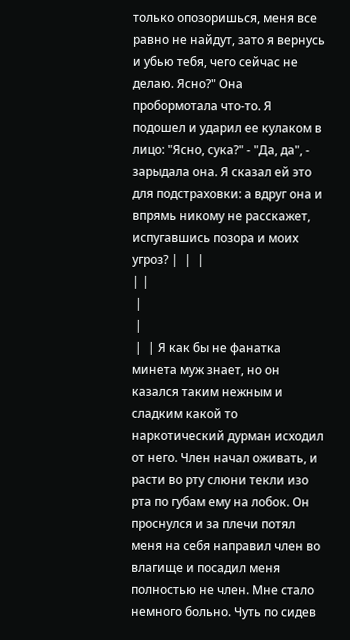только опозоришься, меня все равно не найдут, зато я вернусь и убью тебя, чего сейчас не делаю. Ясно?" Она пробормотала что-то. Я подошел и ударил ее кулаком в лицо: "Ясно, сука?" - "Да, да", - зарыдала она. Я сказал ей это для подстраховки: а вдруг она и впрямь никому не расскажет, испугавшись позора и моих угроз? |  |  |
| |
 |
 |
 |  | Я как бы не фанатка минета муж знает, но он казался таким нежным и сладким какой то наркотический дурман исходил от него. Член начал оживать, и расти во рту слюни текли изо рта по губам ему на лобок. Он проснулся и за плечи потял меня на себя направил член во влагище и посадил меня полностью не член. Мне стало немного больно. Чуть по сидев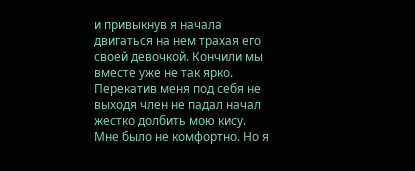и привыкнув я начала двигаться на нем трахая его своей девочкой. Кончили мы вместе уже не так ярко. Перекатив меня под себя не выходя член не падал начал жестко долбить мою кису. Мне было не комфортно. Но я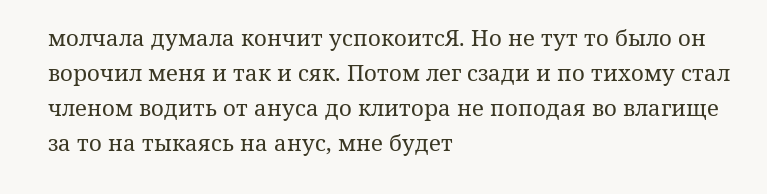молчала думала кончит успокоитсЯ. Но не тут то было он ворочил меня и так и сяк. Потом лег сзади и по тихому стал членом водить от ануса до клитора не поподая во влагище за то на тыкаясь на анус, мне будет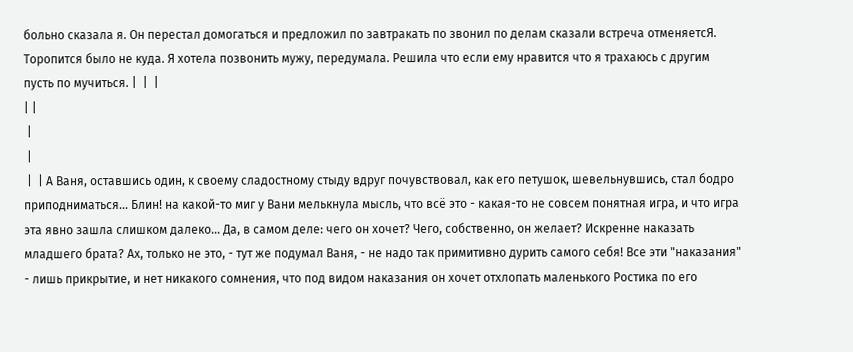больно сказала я. Он перестал домогаться и предложил по завтракать по звонил по делам сказали встреча отменяетсЯ. Торопится было не куда. Я хотела позвонить мужу, передумала. Решила что если ему нравится что я трахаюсь с другим пусть по мучиться. |  |  |
| |
 |
 |
 |  | А Ваня, оставшись один, к своему сладостному стыду вдруг почувствовал, как его петушок, шевельнувшись, стал бодро приподниматься... Блин! на какой-то миг у Вани мелькнула мысль, что всё это - какая-то не совсем понятная игра, и что игра эта явно зашла слишком далеко... Да, в самом деле: чего он хочет? Чего, собственно, он желает? Искренне наказать младшего брата? Ах, только не это, - тут же подумал Ваня, - не надо так примитивно дурить самого себя! Все эти "наказания" - лишь прикрытие, и нет никакого сомнения, что под видом наказания он хочет отхлопать маленького Ростика по его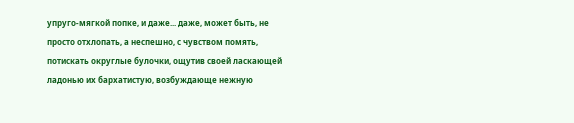упруго-мягкой попке, и даже... даже, может быть, не просто отхлопать, а неспешно, с чувством помять, потискать округлые булочки, ощутив своей ласкающей ладонью их бархатистую, возбуждающе нежную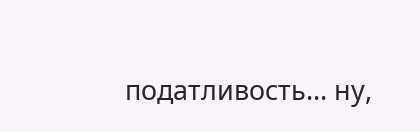податливость... ну,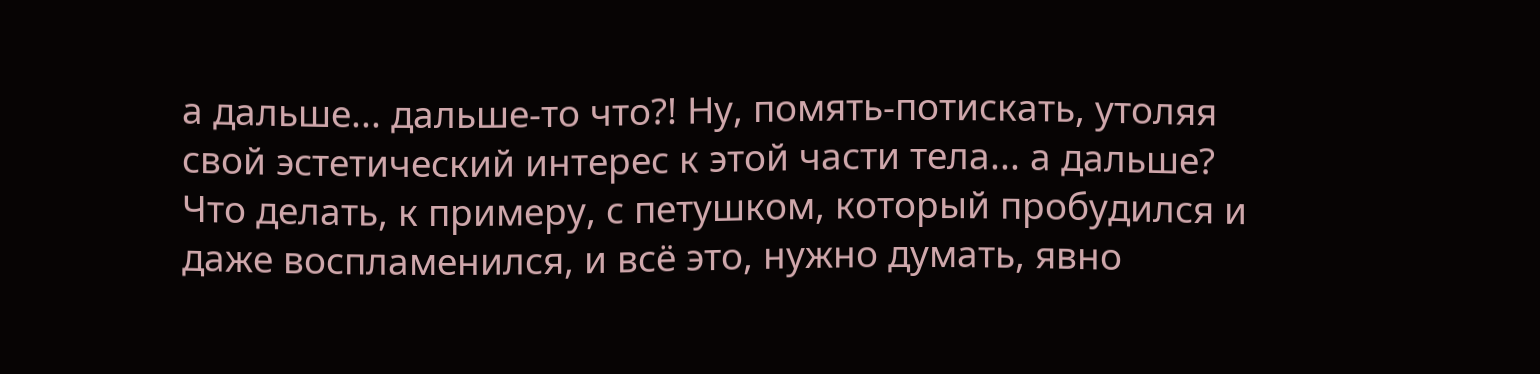а дальше... дальше-то что?! Ну, помять-потискать, утоляя свой эстетический интерес к этой части тела... а дальше? Что делать, к примеру, с петушком, который пробудился и даже воспламенился, и всё это, нужно думать, явно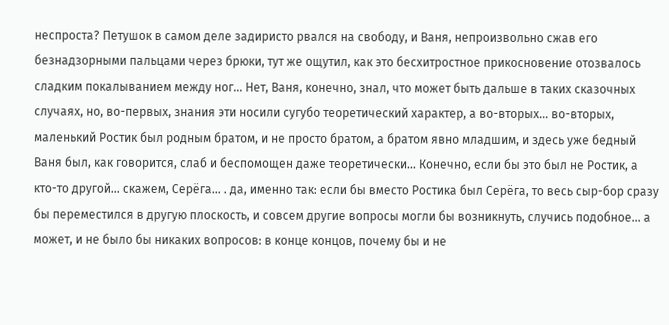неспроста? Петушок в самом деле задиристо рвался на свободу, и Ваня, непроизвольно сжав его безнадзорными пальцами через брюки, тут же ощутил, как это бесхитростное прикосновение отозвалось сладким покалыванием между ног... Нет, Ваня, конечно, знал, что может быть дальше в таких сказочных случаях, но, во-первых, знания эти носили сугубо теоретический характер, а во-вторых... во-вторых, маленький Ростик был родным братом, и не просто братом, а братом явно младшим, и здесь уже бедный Ваня был, как говорится, слаб и беспомощен даже теоретически... Конечно, если бы это был не Ростик, а кто-то другой... скажем, Серёга... . да, именно так: если бы вместо Ростика был Серёга, то весь сыр-бор сразу бы переместился в другую плоскость, и совсем другие вопросы могли бы возникнуть, случись подобное... а может, и не было бы никаких вопросов: в конце концов, почему бы и не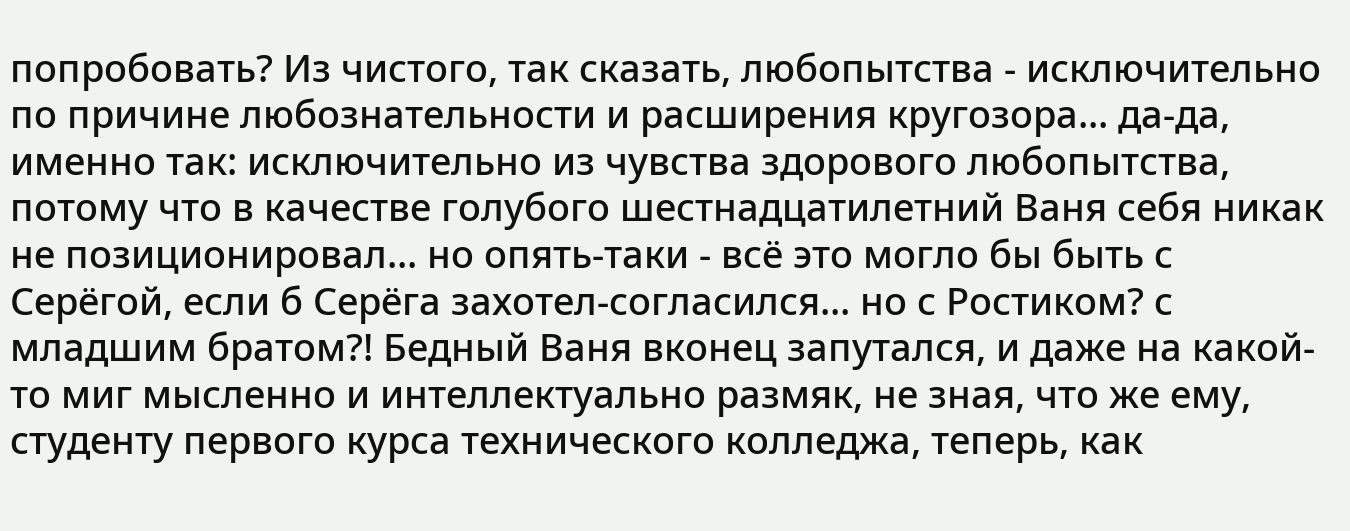попробовать? Из чистого, так сказать, любопытства - исключительно по причине любознательности и расширения кругозора... да-да, именно так: исключительно из чувства здорового любопытства, потому что в качестве голубого шестнадцатилетний Ваня себя никак не позиционировал... но опять-таки - всё это могло бы быть с Серёгой, если б Серёга захотел-согласился... но с Ростиком? с младшим братом?! Бедный Ваня вконец запутался, и даже на какой-то миг мысленно и интеллектуально размяк, не зная, что же ему, студенту первого курса технического колледжа, теперь, как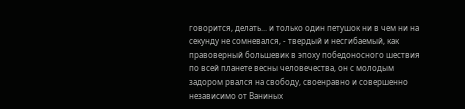говорится, делать... и только один петушок ни в чем ни на секунду не сомневался, - твердый и несгибаемый, как правоверный большевик в эпоху победоносного шествия по всей планете весны человечества, он с молодым задором рвался на свободу, своенравно и совершенно независимо от Ваниных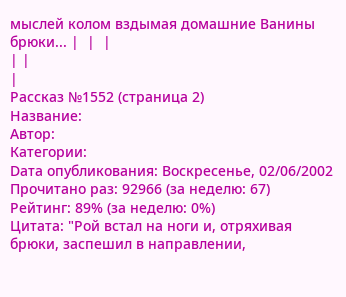мыслей колом вздымая домашние Ванины брюки... |  |  |
| |
|
Рассказ №1552 (страница 2)
Название:
Автор:
Категории:
Dата опубликования: Воскресенье, 02/06/2002
Прочитано раз: 92966 (за неделю: 67)
Рейтинг: 89% (за неделю: 0%)
Цитата: "Рой встал на ноги и, отряхивая брюки, заспешил в направлении,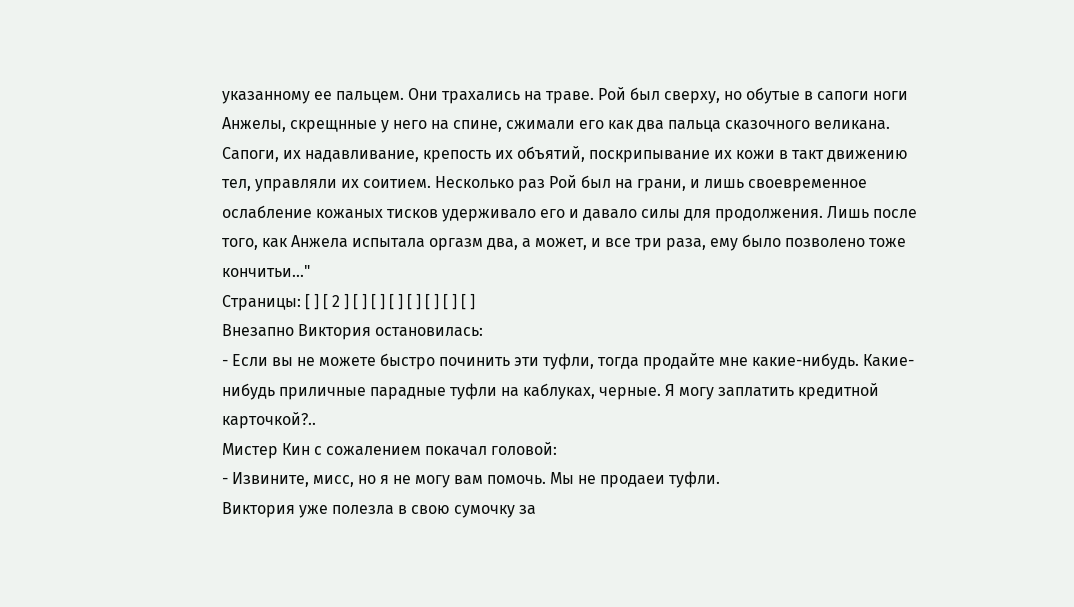указанному ее пальцем. Они трахались на траве. Рой был сверху, но обутые в сапоги ноги Анжелы, скрещнные у него на спине, сжимали его как два пальца сказочного великана. Сапоги, их надавливание, крепость их объятий, поскрипывание их кожи в такт движению тел, управляли их соитием. Несколько раз Рой был на грани, и лишь своевременное ослабление кожаных тисков удерживало его и давало силы для продолжения. Лишь после того, как Анжела испытала оргазм два, а может, и все три раза, ему было позволено тоже кончитьи..."
Страницы: [ ] [ 2 ] [ ] [ ] [ ] [ ] [ ] [ ] [ ]
Внезапно Виктория остановилась:
- Если вы не можете быстро починить эти туфли, тогда продайте мне какие-нибудь. Какие-нибудь приличные парадные туфли на каблуках, черные. Я могу заплатить кредитной карточкой?..
Мистер Кин с сожалением покачал головой:
- Извините, мисс, но я не могу вам помочь. Мы не продаеи туфли.
Виктория уже полезла в свою сумочку за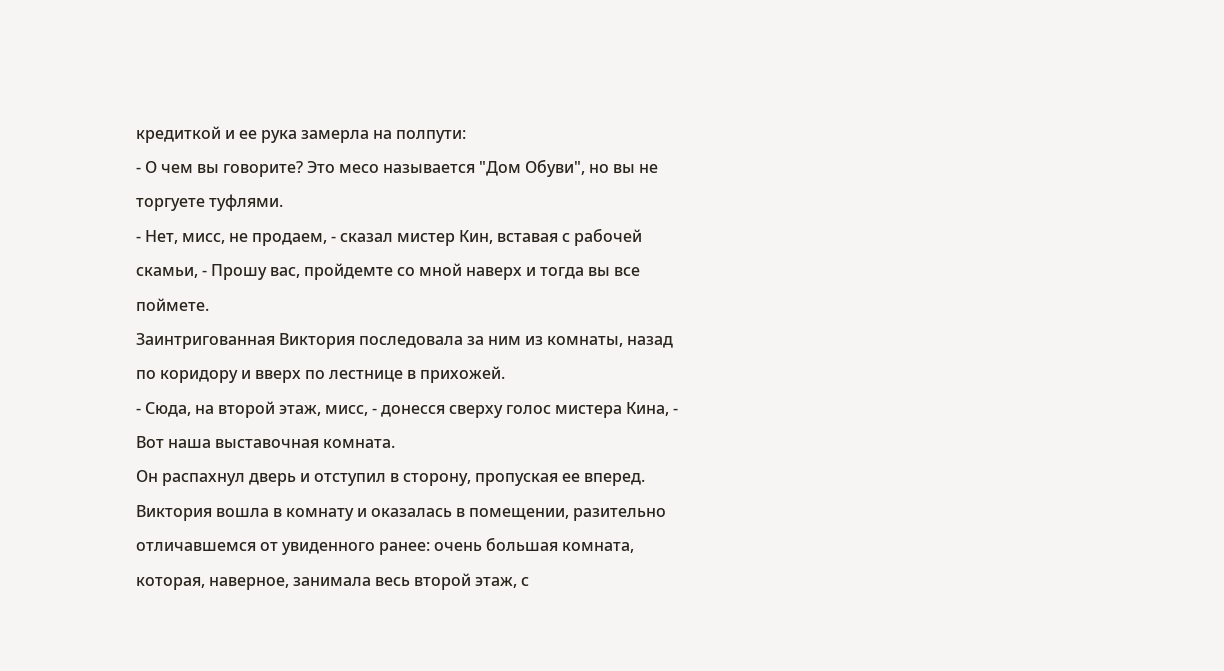кредиткой и ее рука замерла на полпути:
- О чем вы говорите? Это месо называется "Дом Обуви", но вы не торгуете туфлями.
- Нет, мисс, не продаем, - сказал мистер Кин, вставая с рабочей скамьи, - Прошу вас, пройдемте со мной наверх и тогда вы все поймете.
Заинтригованная Виктория последовала за ним из комнаты, назад по коридору и вверх по лестнице в прихожей.
- Сюда, на второй этаж, мисс, - донесся сверху голос мистера Кина, - Вот наша выставочная комната.
Он распахнул дверь и отступил в сторону, пропуская ее вперед. Виктория вошла в комнату и оказалась в помещении, разительно отличавшемся от увиденного ранее: очень большая комната, которая, наверное, занимала весь второй этаж, с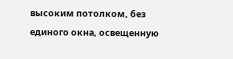высоким потолком, без единого окна, освещенную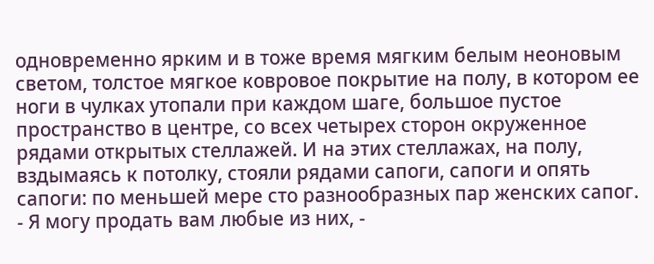одновременно ярким и в тоже время мягким белым неоновым светом, толстое мягкое ковровое покрытие на полу, в котором ее ноги в чулках утопали при каждом шаге, большое пустое пространство в центре, со всех четырех сторон окруженное рядами открытых стеллажей. И на этих стеллажах, на полу, вздымаясь к потолку, стояли рядами сапоги, сапоги и опять сапоги: по меньшей мере сто разнообразных пар женских сапог.
- Я могу продать вам любые из них, -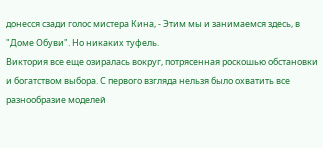донесся сзади голос мистера Кина, - Этим мы и занимаемся здесь, в "Доме Обуви". Но никаких туфель.
Виктория все еще озиралась вокруг, потрясенная роскошью обстановки и богатством выбора. С первого взгляда нельзя было охватить все разнообразие моделей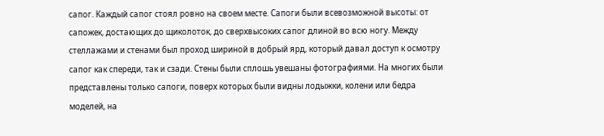сапог. Каждый сапог стоял ровно на своем месте. Сапоги были всевозможной высоты: от сапожек, достающих до щиколоток, до сверхвысоких сапог длиной во всю ногу. Между стеллажами и стенами был проход шириной в добрый ярд, который давал доступ к осмотру сапог как спереди, так и сзади. Стены были сплошь увешаны фотографиями. На многих были представлены только сапоги, поверх которых были видны лодыжки, колени или бедра моделей, на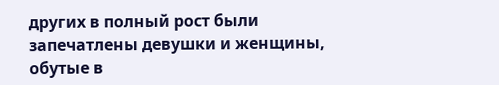других в полный рост были запечатлены девушки и женщины, обутые в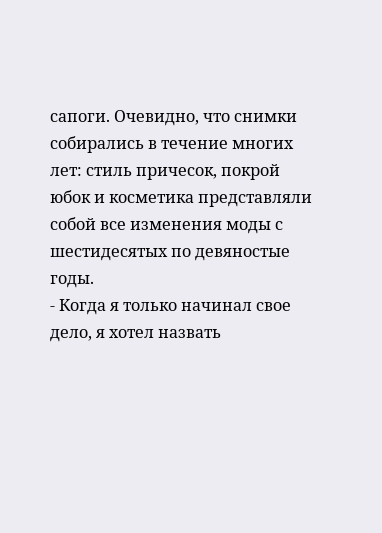сапоги. Очевидно, что снимки собирались в течение многих лет: стиль причесок, покрой юбок и косметика представляли собой все изменения моды с шестидесятых по девяностые годы.
- Когда я только начинал свое дело, я хотел назвать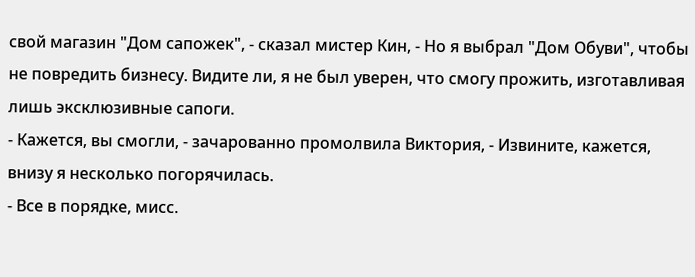свой магазин "Дом сапожек", - сказал мистер Кин, - Но я выбрал "Дом Обуви", чтобы не повредить бизнесу. Видите ли, я не был уверен, что смогу прожить, изготавливая лишь эксклюзивные сапоги.
- Кажется, вы смогли, - зачарованно промолвила Виктория, - Извините, кажется, внизу я несколько погорячилась.
- Все в порядке, мисс.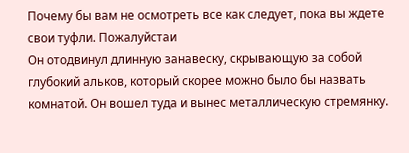Почему бы вам не осмотреть все как следует, пока вы ждете свои туфли. Пожалуйстаи
Он отодвинул длинную занавеску, скрывающую за собой глубокий альков, который скорее можно было бы назвать комнатой. Он вошел туда и вынес металлическую стремянку.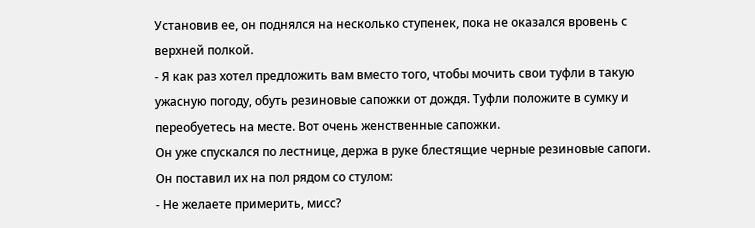Установив ее, он поднялся на несколько ступенек, пока не оказался вровень с верхней полкой.
- Я как раз хотел предложить вам вместо того, чтобы мочить свои туфли в такую ужасную погоду, обуть резиновые сапожки от дождя. Туфли положите в сумку и переобуетесь на месте. Вот очень женственные сапожки.
Он уже спускался по лестнице, держа в руке блестящие черные резиновые сапоги. Он поставил их на пол рядом со стулом:
- Не желаете примерить, мисс?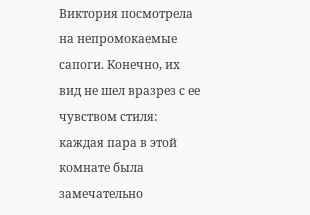Виктория посмотрела на непромокаемые сапоги. Конечно, их вид не шел вразрез с ее чувством стиля: каждая пара в этой комнате была замечательно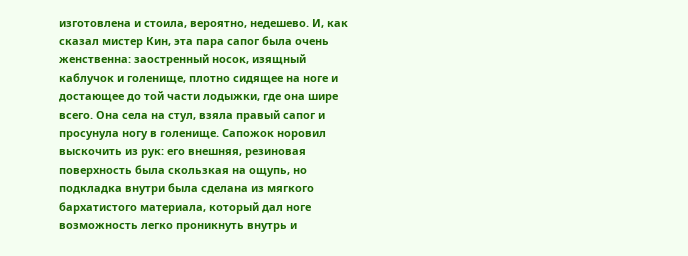изготовлена и стоила, вероятно, недешево. И, как сказал мистер Кин, эта пара сапог была очень женственна: заостренный носок, изящный каблучок и голенище, плотно сидящее на ноге и достающее до той части лодыжки, где она шире всего. Она села на стул, взяла правый сапог и просунула ногу в голенище. Сапожок норовил выскочить из рук: его внешняя, резиновая поверхность была скользкая на ощупь, но подкладка внутри была сделана из мягкого бархатистого материала, который дал ноге возможность легко проникнуть внутрь и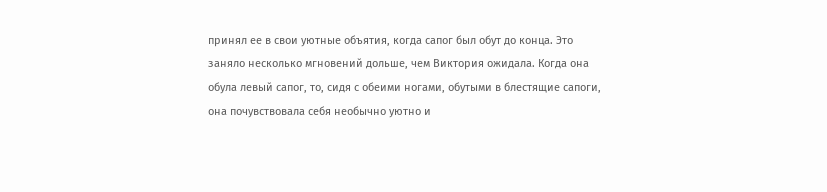принял ее в свои уютные объятия, когда сапог был обут до конца. Это заняло несколько мгновений дольше, чем Виктория ожидала. Когда она обула левый сапог, то, сидя с обеими ногами, обутыми в блестящие сапоги, она почувствовала себя необычно уютно и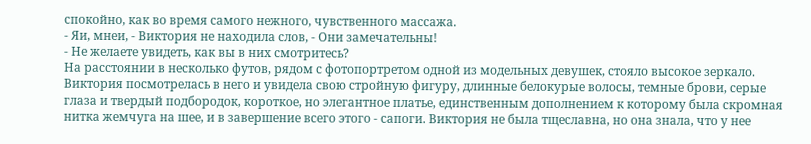спокойно, как во время самого нежного, чувственного массажа.
- Яи, мнеи, - Виктория не находила слов, - Они замечательны!
- Не желаете увидеть, как вы в них смотритесь?
На расстоянии в несколько футов, рядом с фотопортретом одной из модельных девушек, стояло высокое зеркало. Виктория посмотрелась в него и увидела свою стройную фигуру, длинные белокурые волосы, темные брови, серые глаза и твердый подбородок, короткое, но элегантное платье, единственным дополнением к которому была скромная нитка жемчуга на шее, и в завершение всего этого - сапоги. Виктория не была тщеславна, но она знала, что у нее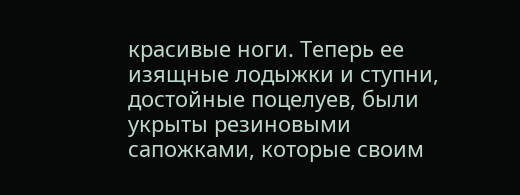красивые ноги. Теперь ее изящные лодыжки и ступни, достойные поцелуев, были укрыты резиновыми сапожками, которые своим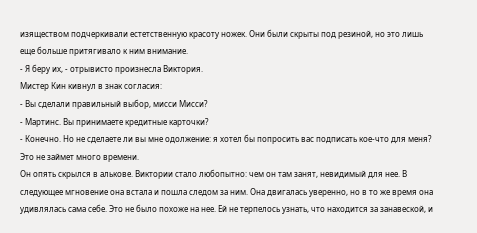изяществом подчеркивали естетственную красоту ножек. Они были скрыты под резиной, но это лишь еще больше притягивало к ним внимание.
- Я беру их, - отрывисто произнесла Виктория.
Мистер Кин кивнул в знак согласия:
- Вы сделали правильный выбор, мисси Мисси?
- Мартинс. Вы принимаете кредитные карточки?
- Конечно. Но не сделаете ли вы мне одолжение: я хотел бы попросить вас подписать кое-что для меня? Это не займет много времени.
Он опять скрылся в алькове. Виктории стало любопытно: чем он там занят, невидимый для нее. В следующее мгновение она встала и пошла следом за ним. Она двигалась уверенно, но в то же время она удивлялась сама себе. Это не было похоже на нее. Ей не терпелось узнать, что находится за занавеской, и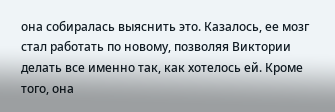она собиралась выяснить это. Казалось, ее мозг стал работать по новому, позволяя Виктории делать все именно так, как хотелось ей. Кроме того, она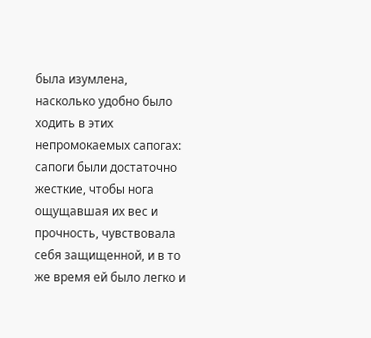была изумлена, насколько удобно было ходить в этих непромокаемых сапогах: сапоги были достаточно жесткие, чтобы нога ощущавшая их вес и прочность, чувствовала себя защищенной, и в то же время ей было легко и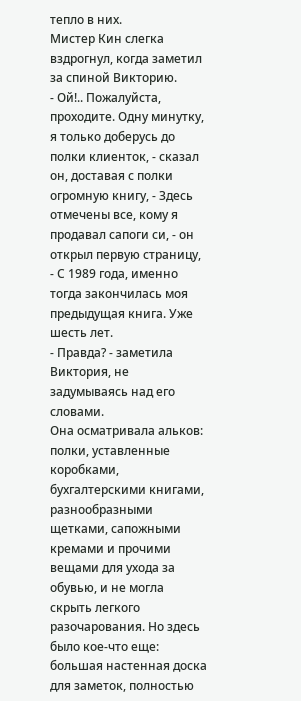тепло в них.
Мистер Кин слегка вздрогнул, когда заметил за спиной Викторию.
- Ой!.. Пожалуйста, проходите. Одну минутку, я только доберусь до полки клиенток, - сказал он, доставая с полки огромную книгу, - Здесь отмечены все, кому я продавал сапоги си, - он открыл первую страницу,
- С 1989 года, именно тогда закончилась моя предыдущая книга. Уже шесть лет.
- Правда? - заметила Виктория, не задумываясь над его словами.
Она осматривала альков: полки, уставленные коробками, бухгалтерскими книгами, разнообразными щетками, сапожными кремами и прочими вещами для ухода за обувью, и не могла скрыть легкого разочарования. Но здесь было кое-что еще: большая настенная доска для заметок, полностью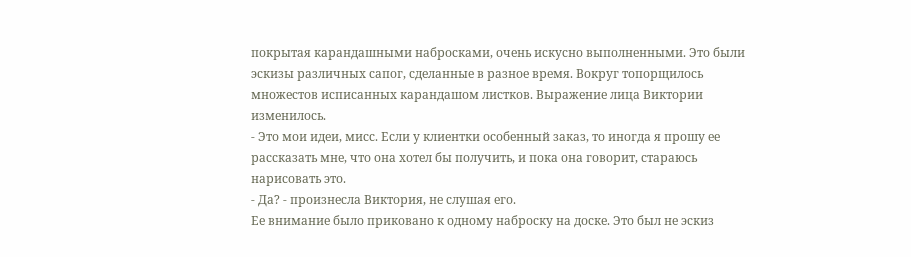покрытая карандашными набросками, очень искусно выполненными. Это были эскизы различных сапог, сделанные в разное время. Вокруг топорщилось множестов исписанных карандашом листков. Выражение лица Виктории изменилось.
- Это мои идеи, мисс. Если у клиентки особенный заказ, то иногда я прошу ее рассказать мне, что она хотел бы получить, и пока она говорит, стараюсь нарисовать это.
- Да? - произнесла Виктория, не слушая его.
Ее внимание было приковано к одному наброску на доске. Это был не эскиз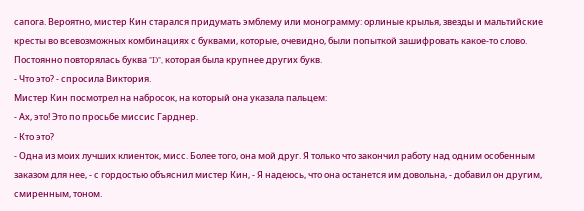сапога. Вероятно, мистер Кин старался придумать эмблему или монограмму: орлиные крылья, звезды и мальтийские кресты во всевозможных комбинациях с буквами, которые, очевидно, были попыткой зашифровать какое-то слово. Постоянно повторялась буква "D", которая была крупнее других букв.
- Что это? - спросила Виктория.
Мистер Кин посмотрел на набросок, на который она указала пальцем:
- Ах, это! Это по просьбе миссис Гарднер.
- Кто это?
- Одна из моих лучших клиенток, мисс. Более того, она мой друг. Я только что закончил работу над одним особенным заказом для нее, - с гордостью объяснил мистер Кин, - Я надеюсь, что она останется им довольна, - добавил он другим, смиренным, тоном.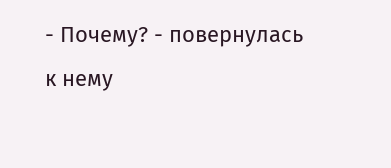- Почему? - повернулась к нему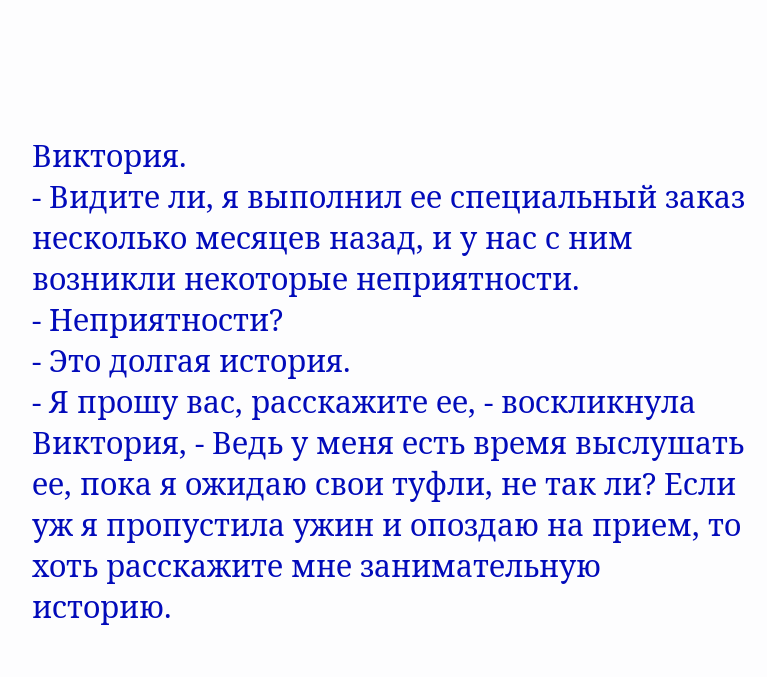Виктория.
- Видите ли, я выполнил ее специальный заказ несколько месяцев назад, и у нас с ним возникли некоторые неприятности.
- Неприятности?
- Это долгая история.
- Я прошу вас, расскажите ее, - воскликнула Виктория, - Ведь у меня есть время выслушать ее, пока я ожидаю свои туфли, не так ли? Если уж я пропустила ужин и опоздаю на прием, то хоть расскажите мне занимательную историю.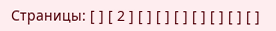Страницы: [ ] [ 2 ] [ ] [ ] [ ] [ ] [ ] [ ] [ ]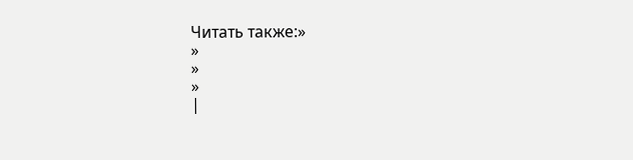Читать также:»
»
»
»
|